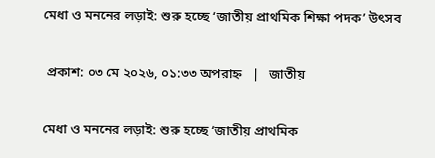মেধা ও মননের লড়াই: শুরু হচ্ছে ‘জাতীয় প্রাথমিক শিক্ষা পদক’ উৎসব

 প্রকাশ: ০৩ মে ২০২৬, ০১:৩৩ অপরাহ্ন   |   জাতীয়

মেধা ও মননের লড়াই: শুরু হচ্ছে ‘জাতীয় প্রাথমিক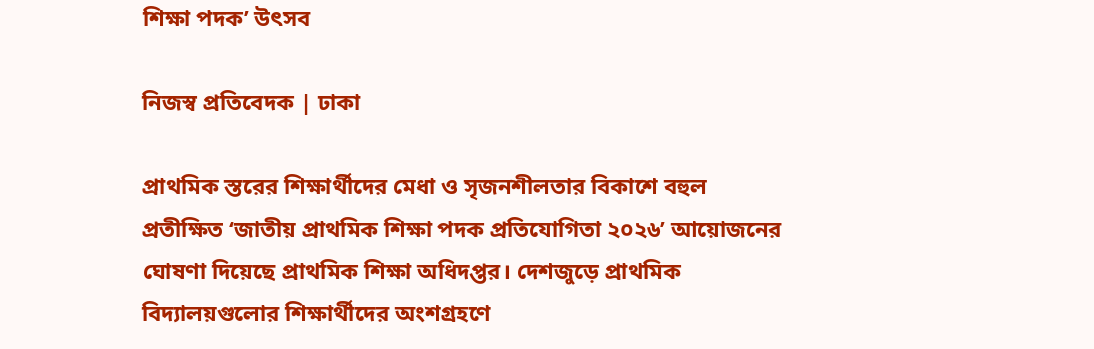শিক্ষা পদক’ উৎসব

নিজস্ব প্রতিবেদক | ঢাকা

প্রাথমিক স্তরের শিক্ষার্থীদের মেধা ও সৃজনশীলতার বিকাশে বহুল প্রতীক্ষিত ‘জাতীয় প্রাথমিক শিক্ষা পদক প্রতিযোগিতা ২০২৬’ আয়োজনের ঘোষণা দিয়েছে প্রাথমিক শিক্ষা অধিদপ্তর। দেশজুড়ে প্রাথমিক বিদ্যালয়গুলোর শিক্ষার্থীদের অংশগ্রহণে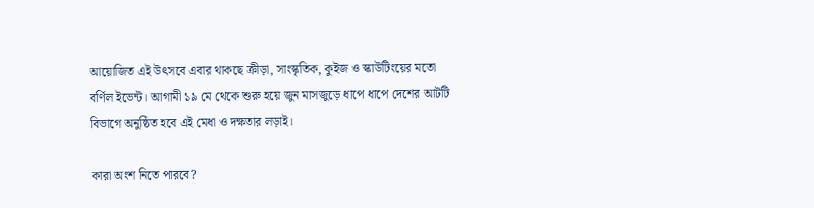আয়োজিত এই উৎসবে এবার থাকছে ক্রীড়া, সাংস্কৃতিক, কুইজ ও স্কাউটিংয়ের মতো বর্ণিল ইভেন্ট। আগামী ১৯ মে থেকে শুরু হয়ে জুন মাসজুড়ে ধাপে ধাপে দেশের আটটি বিভাগে অনুষ্ঠিত হবে এই মেধা ও দক্ষতার লড়াই।

কারা অংশ নিতে পারবে?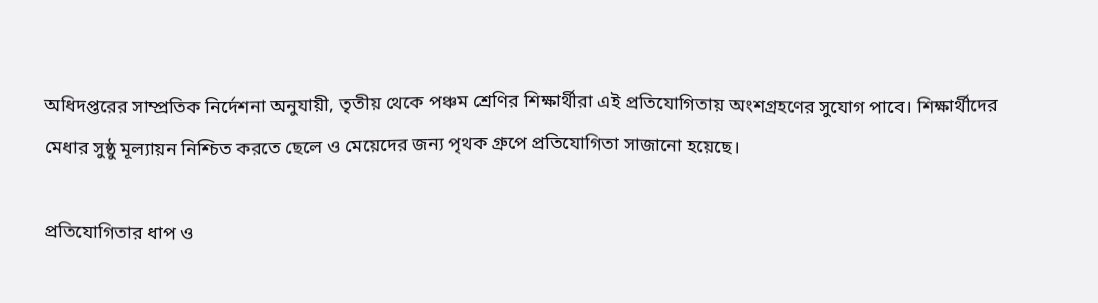অধিদপ্তরের সাম্প্রতিক নির্দেশনা অনুযায়ী, তৃতীয় থেকে পঞ্চম শ্রেণির শিক্ষার্থীরা এই প্রতিযোগিতায় অংশগ্রহণের সুযোগ পাবে। শিক্ষার্থীদের মেধার সুষ্ঠু মূল্যায়ন নিশ্চিত করতে ছেলে ও মেয়েদের জন্য পৃথক গ্রুপে প্রতিযোগিতা সাজানো হয়েছে।

প্রতিযোগিতার ধাপ ও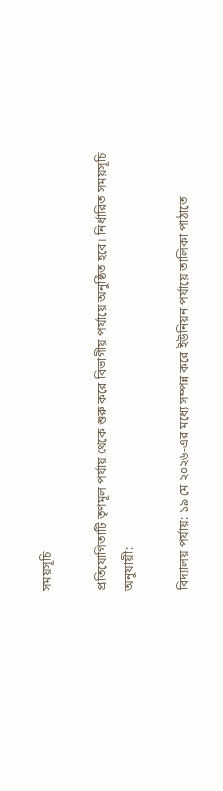সময়সূচি

প্রতিযোগিতাটি তৃণমূল পর্যায় থেকে শুরু করে বিভাগীয় পর্যায়ে অনুষ্ঠিত হবে। নির্ধারিত সময়সূচি অনুযায়ী:

বিদ্যালয় পর্যায়: ১৯ মে ২০২৬-এর মধ্যে সম্পন্ন করে ইউনিয়ন পর্যায়ে তালিকা পাঠাতে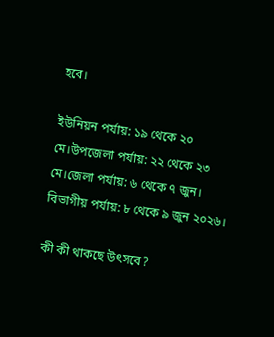হবে।

ইউনিয়ন পর্যায়: ১৯ থেকে ২০ মে।উপজেলা পর্যায়: ২২ থেকে ২৩ মে।জেলা পর্যায়: ৬ থেকে ৭ জুন। বিভাগীয় পর্যায়: ৮ থেকে ৯ জুন ২০২৬।

কী কী থাকছে উৎসবে?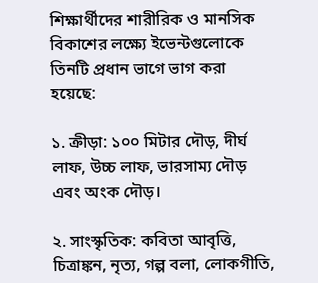শিক্ষার্থীদের শারীরিক ও মানসিক বিকাশের লক্ষ্যে ইভেন্টগুলোকে তিনটি প্রধান ভাগে ভাগ করা হয়েছে:

১. ক্রীড়া: ১০০ মিটার দৌড়, দীর্ঘ লাফ, উচ্চ লাফ, ভারসাম্য দৌড় এবং অংক দৌড়।

২. সাংস্কৃতিক: কবিতা আবৃত্তি, চিত্রাঙ্কন, নৃত্য, গল্প বলা, লোকগীতি,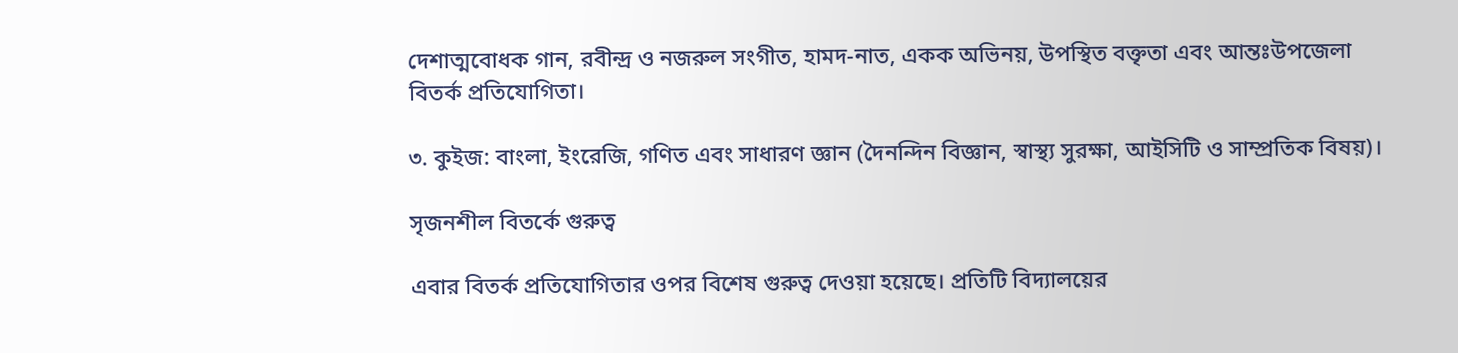দেশাত্মবোধক গান, রবীন্দ্র ও নজরুল সংগীত, হামদ-নাত, একক অভিনয়, উপস্থিত বক্তৃতা এবং আন্তঃউপজেলা বিতর্ক প্রতিযোগিতা।

৩. কুইজ: বাংলা, ইংরেজি, গণিত এবং সাধারণ জ্ঞান (দৈনন্দিন বিজ্ঞান, স্বাস্থ্য সুরক্ষা, আইসিটি ও সাম্প্রতিক বিষয়)।

সৃজনশীল বিতর্কে গুরুত্ব

এবার বিতর্ক প্রতিযোগিতার ওপর বিশেষ গুরুত্ব দেওয়া হয়েছে। প্রতিটি বিদ্যালয়ের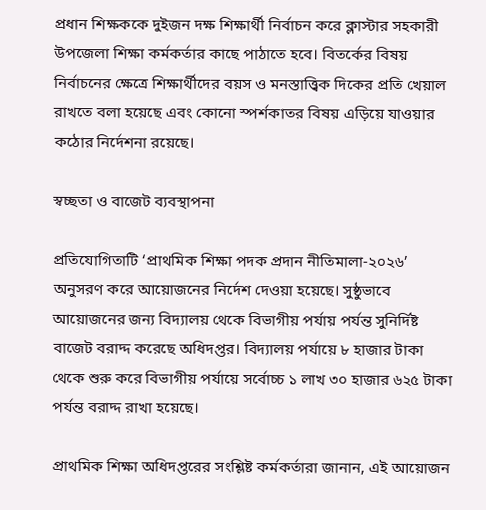প্রধান শিক্ষককে দুইজন দক্ষ শিক্ষার্থী নির্বাচন করে ক্লাস্টার সহকারী উপজেলা শিক্ষা কর্মকর্তার কাছে পাঠাতে হবে। বিতর্কের বিষয় নির্বাচনের ক্ষেত্রে শিক্ষার্থীদের বয়স ও মনস্তাত্ত্বিক দিকের প্রতি খেয়াল রাখতে বলা হয়েছে এবং কোনো স্পর্শকাতর বিষয় এড়িয়ে যাওয়ার কঠোর নির্দেশনা রয়েছে।

স্বচ্ছতা ও বাজেট ব্যবস্থাপনা

প্রতিযোগিতাটি ‘প্রাথমিক শিক্ষা পদক প্রদান নীতিমালা-২০২৬’ অনুসরণ করে আয়োজনের নির্দেশ দেওয়া হয়েছে। সুষ্ঠুভাবে আয়োজনের জন্য বিদ্যালয় থেকে বিভাগীয় পর্যায় পর্যন্ত সুনির্দিষ্ট বাজেট বরাদ্দ করেছে অধিদপ্তর। বিদ্যালয় পর্যায়ে ৮ হাজার টাকা থেকে শুরু করে বিভাগীয় পর্যায়ে সর্বোচ্চ ১ লাখ ৩০ হাজার ৬২৫ টাকা পর্যন্ত বরাদ্দ রাখা হয়েছে।

প্রাথমিক শিক্ষা অধিদপ্তরের সংশ্লিষ্ট কর্মকর্তারা জানান, এই আয়োজন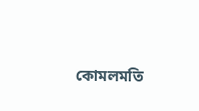কোমলমতি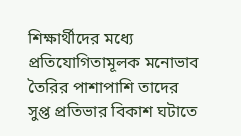শিক্ষার্থীদের মধ্যে প্রতিযোগিতামূলক মনোভাব তৈরির পাশাপাশি তাদের সুপ্ত প্রতিভার বিকাশ ঘটাতে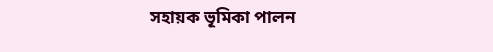সহায়ক ভূমিকা পালন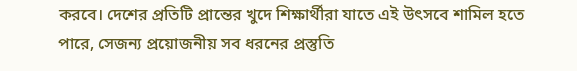করবে। দেশের প্রতিটি প্রান্তের খুদে শিক্ষার্থীরা যাতে এই উৎসবে শামিল হতে পারে, সেজন্য প্রয়োজনীয় সব ধরনের প্রস্তুতি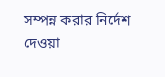সম্পন্ন করার নির্দেশ দেওয়া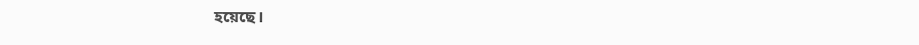হয়েছে।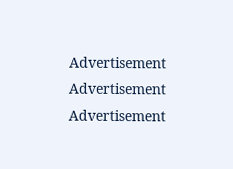Advertisement
Advertisement
Advertisement